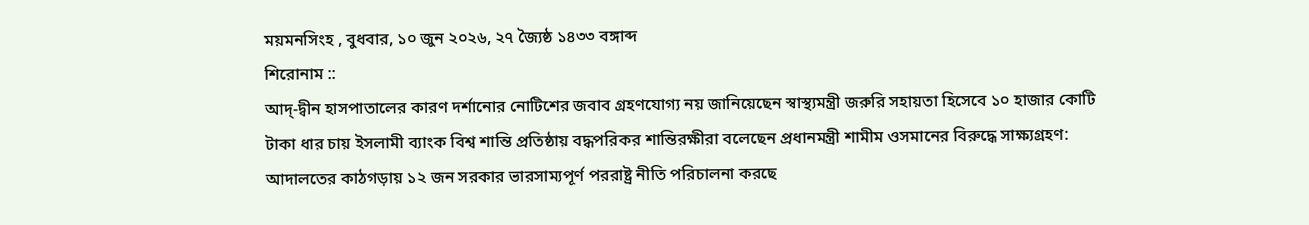ময়মনসিংহ , বুধবার, ১০ জুন ২০২৬, ২৭ জ্যৈষ্ঠ ১৪৩৩ বঙ্গাব্দ
শিরোনাম ::
আদ্-দ্বীন হাসপাতালের কারণ দর্শানোর নোটিশের জবাব গ্রহণযোগ্য নয় জানিয়েছেন স্বাস্থ্যমন্ত্রী জরুরি সহায়তা হিসেবে ১০ হাজার কোটি টাকা ধার চায় ইসলামী ব্যাংক বিশ্ব শান্তি প্রতিষ্ঠায় বদ্ধপরিকর শান্তিরক্ষীরা বলেছেন প্রধানমন্ত্রী শামীম ওসমানের বিরুদ্ধে সাক্ষ্যগ্রহণ: আদালতের কাঠগড়ায় ১২ জন সরকার ভারসাম্যপূর্ণ পররাষ্ট্র নীতি পরিচালনা করছে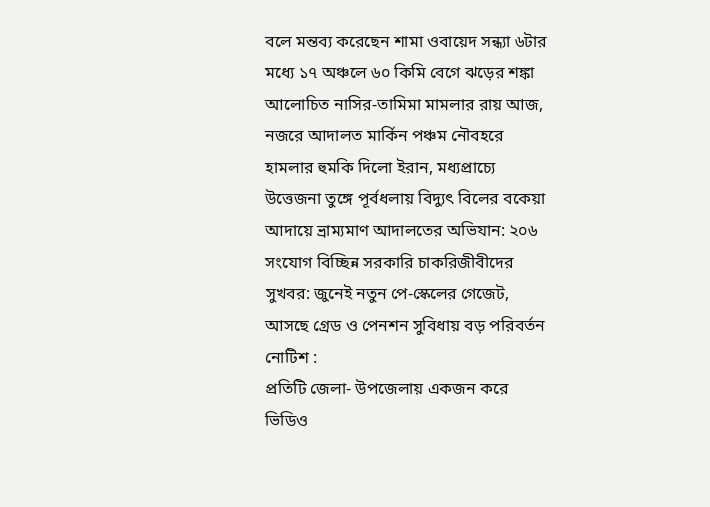বলে মন্তব্য করেছেন শামা ওবায়েদ সন্ধ্যা ৬টার মধ্যে ১৭ অঞ্চলে ৬০ কিমি বেগে ঝড়ের শঙ্কা আলোচিত নাসির-তামিমা মামলার রায় আজ, নজরে আদালত মার্কিন পঞ্চম নৌবহরে হামলার হুমকি দিলো ইরান, মধ্যপ্রাচ্যে উত্তেজনা তুঙ্গে পূর্বধলায় বিদ্যুৎ বিলের বকেয়া আদায়ে ভ্রাম্যমাণ আদালতের অভিযান: ২০৬ সংযোগ বিচ্ছিন্ন সরকারি চাকরিজীবীদের সুখবর: জুনেই নতুন পে-স্কেলের গেজেট, আসছে গ্রেড ও পেনশন সুবিধায় বড় পরিবর্তন
নোটিশ :
প্রতিটি জেলা- উপজেলায় একজন করে ভিডিও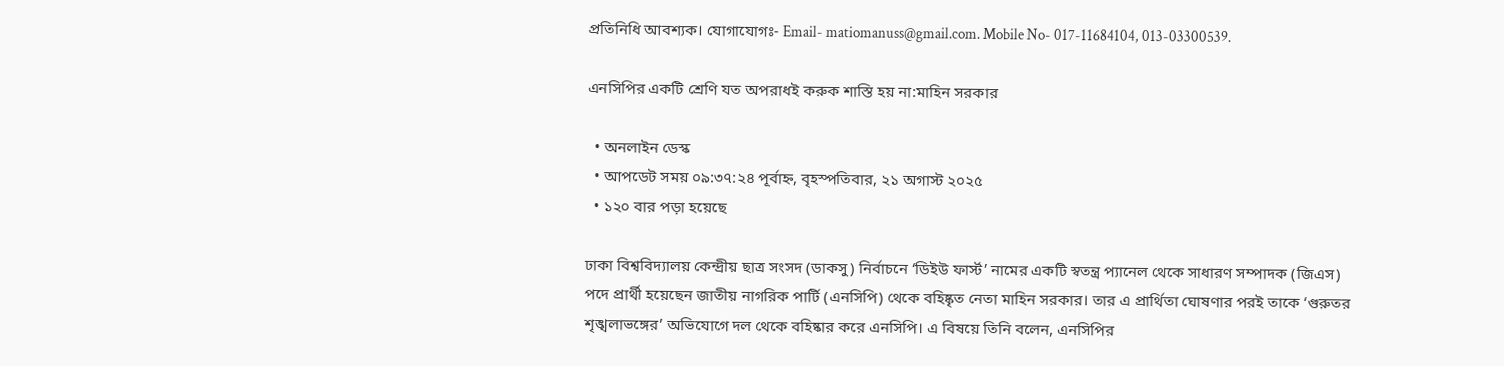প্রতিনিধি আবশ্যক। যোগাযোগঃ- Email- matiomanuss@gmail.com. Mobile No- 017-11684104, 013-03300539.

এনসিপির একটি শ্রেণি যত অপরাধই করুক শাস্তি হয় না:মাহিন সরকার

  • অনলাইন ডেস্ক
  • আপডেট সময় ০৯:৩৭:২৪ পূর্বাহ্ন, বৃহস্পতিবার, ২১ অগাস্ট ২০২৫
  • ১২০ বার পড়া হয়েছে

ঢাকা বিশ্ববিদ্যালয় কেন্দ্রীয় ছাত্র সংসদ (ডাকসু) নির্বাচনে ‘ডিইউ ফার্স্ট’ নামের একটি স্বতন্ত্র প্যানেল থেকে সাধারণ সম্পাদক (জিএস) পদে প্রার্থী হয়েছেন জাতীয় নাগরিক পার্টি (এনসিপি) থেকে বহিষ্কৃত নেতা মাহিন সরকার। তার এ প্রার্থিতা ঘোষণার পরই তাকে ‘গুরুতর শৃঙ্খলাভঙ্গের’ অভিযোগে দল থেকে বহিষ্কার করে এনসিপি। এ বিষয়ে তিনি বলেন, এনসিপির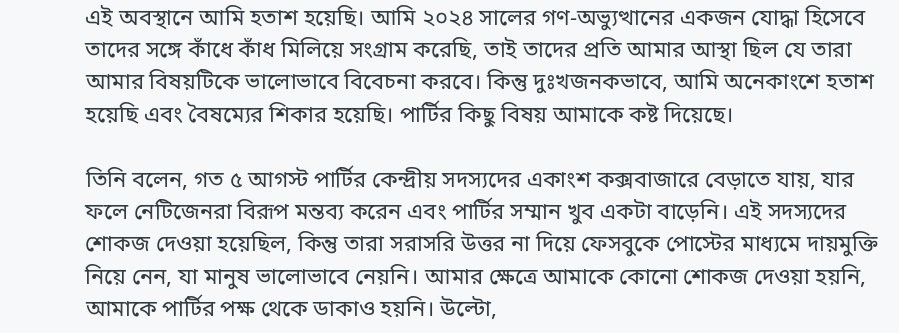এই অবস্থানে আমি হতাশ হয়েছি। আমি ২০২৪ সালের গণ-অভ্যুত্থানের একজন যোদ্ধা হিসেবে তাদের সঙ্গে কাঁধে কাঁধ মিলিয়ে সংগ্রাম করেছি, তাই তাদের প্রতি আমার আস্থা ছিল যে তারা আমার বিষয়টিকে ভালোভাবে বিবেচনা করবে। কিন্তু দুঃখজনকভাবে, আমি অনেকাংশে হতাশ হয়েছি এবং বৈষম্যের শিকার হয়েছি। পার্টির কিছু বিষয় আমাকে কষ্ট দিয়েছে।

তিনি বলেন, গত ৫ আগস্ট পার্টির কেন্দ্রীয় সদস্যদের একাংশ কক্সবাজারে বেড়াতে যায়, যার ফলে নেটিজেনরা বিরূপ মন্তব্য করেন এবং পার্টির সম্মান খুব একটা বাড়েনি। এই সদস্যদের শোকজ দেওয়া হয়েছিল, কিন্তু তারা সরাসরি উত্তর না দিয়ে ফেসবুকে পোস্টের মাধ্যমে দায়মুক্তি নিয়ে নেন, যা মানুষ ভালোভাবে নেয়নি। আমার ক্ষেত্রে আমাকে কোনো শোকজ দেওয়া হয়নি, আমাকে পার্টির পক্ষ থেকে ডাকাও হয়নি। উল্টো,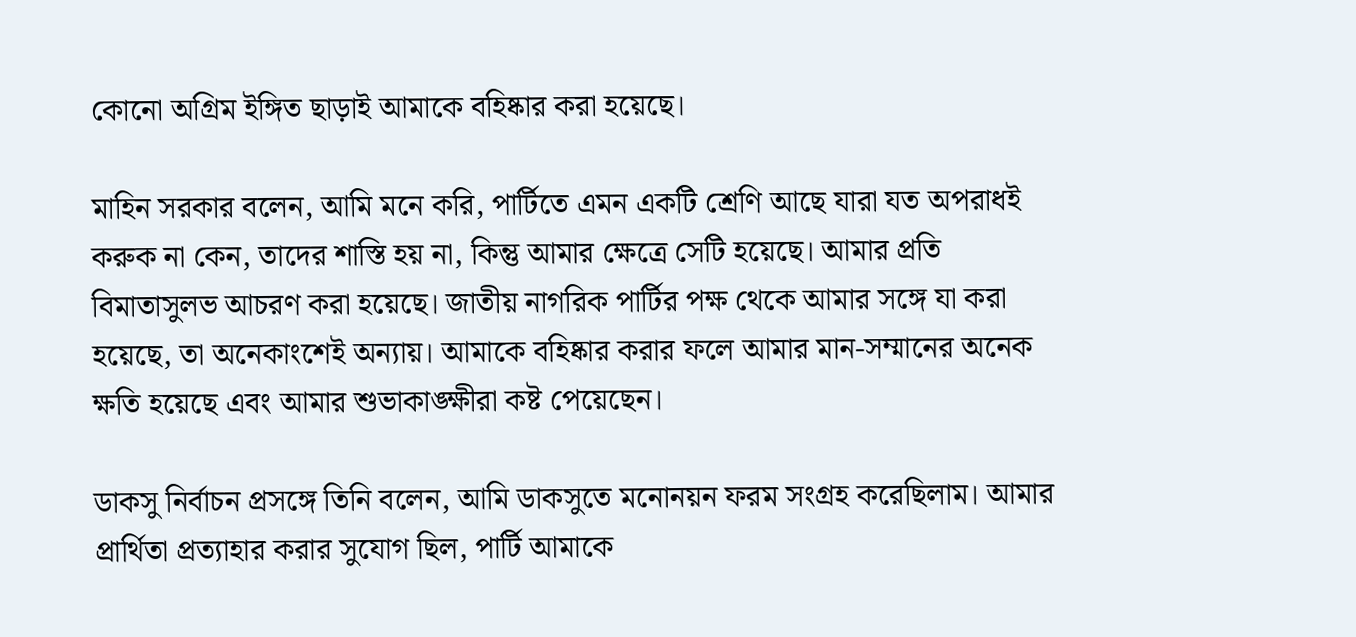কোনো অগ্রিম ইঙ্গিত ছাড়াই আমাকে বহিষ্কার করা হয়েছে।

মাহিন সরকার বলেন, আমি মনে করি, পার্টিতে এমন একটি শ্রেণি আছে যারা যত অপরাধই করুক না কেন, তাদের শাস্তি হয় না, কিন্তু আমার ক্ষেত্রে সেটি হয়েছে। আমার প্রতি বিমাতাসুলভ আচরণ করা হয়েছে। জাতীয় নাগরিক পার্টির পক্ষ থেকে আমার সঙ্গে যা করা হয়েছে, তা অনেকাংশেই অন্যায়। আমাকে বহিষ্কার করার ফলে আমার মান-সম্মানের অনেক ক্ষতি হয়েছে এবং আমার শুভাকাঙ্ক্ষীরা কষ্ট পেয়েছেন।

ডাকসু নির্বাচন প্রসঙ্গে তিনি বলেন, আমি ডাকসুতে মনোনয়ন ফরম সংগ্রহ করেছিলাম। আমার প্রার্থিতা প্রত্যাহার করার সুযোগ ছিল, পার্টি আমাকে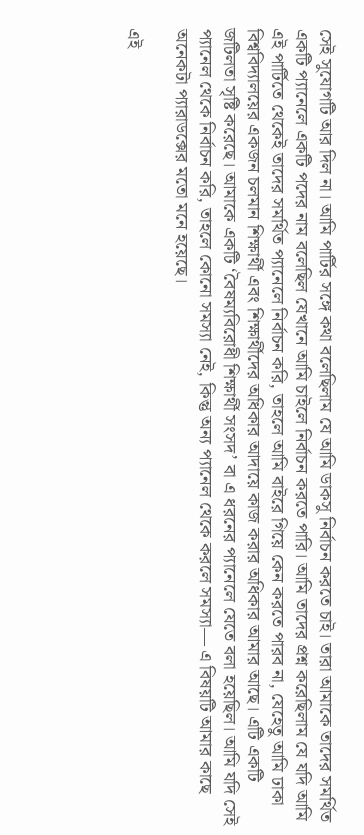সেই সুযোগটি আর দিল না। আমি পার্টির সঙ্গে কথা বলেছিলাম যে আমি ডাকসু নির্বাচন করতে চাই। তারা আমাকে তাদের সমর্থিত একটি প্যানেলে একটি পদের নাম বলেছিল যেখানে আমি চাইলে নির্বাচন করতে পারি। আমি তাদের প্রশ্ন করেছিলাম যে যদি আমি এই পার্টিতে থেকেই তাদের সমর্থিত প্যানেলে নির্বাচন করি, তাহলে আমি বাইরে গিয়ে কেন করতে পারব না, যেহেতু আমি ঢাকা বিশ্ববিদ্যালয়ের একজন চলমান শিক্ষার্থী এবং শিক্ষার্থীদের অধিকার আদায়ে কাজ করার অধিকার আমার আছে। এটি একটি জটিলতা সৃষ্টি করেছে। আমাকে একটি ‘বৈষম্যবিরোধী শিক্ষার্থী সংসদ’ বা এ ধরনের প্যানেলে যেতে বলা হয়েছিল। আমি যদি সেই প্যানেল থেকে নির্বাচন করি, তাহলে কোনো সমস্যা নেই, কিন্তু অন্য প্যানেল থেকে করলে সমস্যা— এ বিষয়টি আমার কাছে অনেকটা প্যারাডক্সের মতো মনে হয়েছে।

এই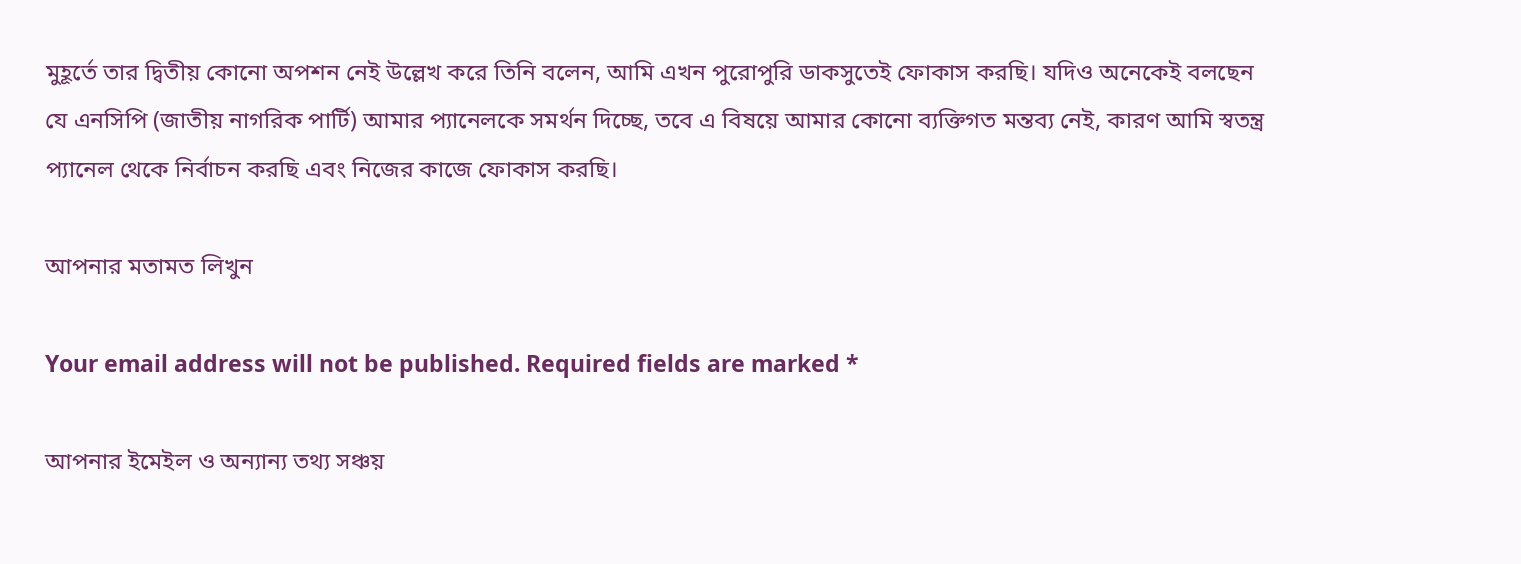মুহূর্তে তার দ্বিতীয় কোনো অপশন নেই উল্লেখ করে তিনি বলেন, আমি এখন পুরোপুরি ডাকসুতেই ফোকাস করছি। যদিও অনেকেই বলছেন যে এনসিপি (জাতীয় নাগরিক পার্টি) আমার প্যানেলকে সমর্থন দিচ্ছে, তবে এ বিষয়ে আমার কোনো ব্যক্তিগত মন্তব্য নেই, কারণ আমি স্বতন্ত্র প্যানেল থেকে নির্বাচন করছি এবং নিজের কাজে ফোকাস করছি।

আপনার মতামত লিখুন

Your email address will not be published. Required fields are marked *

আপনার ইমেইল ও অন্যান্য তথ্য সঞ্চয়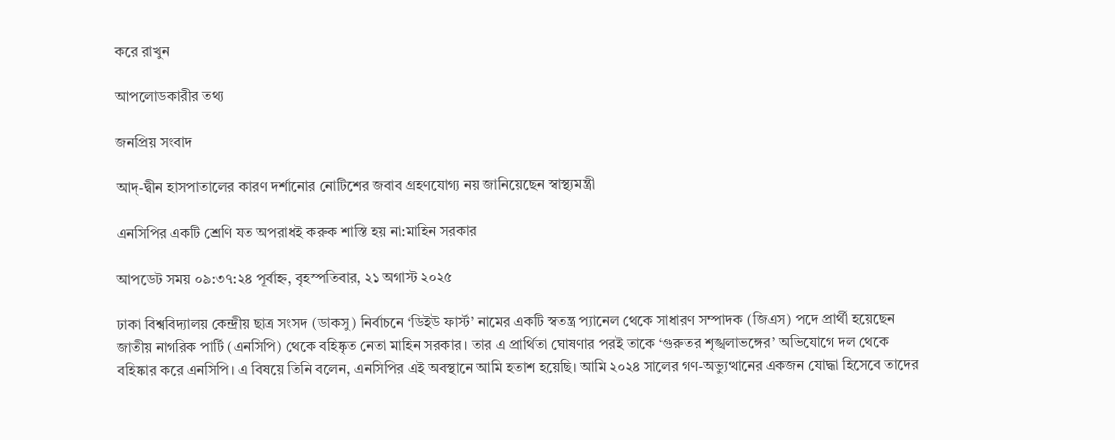করে রাখুন

আপলোডকারীর তথ্য

জনপ্রিয় সংবাদ

আদ্-দ্বীন হাসপাতালের কারণ দর্শানোর নোটিশের জবাব গ্রহণযোগ্য নয় জানিয়েছেন স্বাস্থ্যমন্ত্রী

এনসিপির একটি শ্রেণি যত অপরাধই করুক শাস্তি হয় না:মাহিন সরকার

আপডেট সময় ০৯:৩৭:২৪ পূর্বাহ্ন, বৃহস্পতিবার, ২১ অগাস্ট ২০২৫

ঢাকা বিশ্ববিদ্যালয় কেন্দ্রীয় ছাত্র সংসদ (ডাকসু) নির্বাচনে ‘ডিইউ ফার্স্ট’ নামের একটি স্বতন্ত্র প্যানেল থেকে সাধারণ সম্পাদক (জিএস) পদে প্রার্থী হয়েছেন জাতীয় নাগরিক পার্টি (এনসিপি) থেকে বহিষ্কৃত নেতা মাহিন সরকার। তার এ প্রার্থিতা ঘোষণার পরই তাকে ‘গুরুতর শৃঙ্খলাভঙ্গের’ অভিযোগে দল থেকে বহিষ্কার করে এনসিপি। এ বিষয়ে তিনি বলেন, এনসিপির এই অবস্থানে আমি হতাশ হয়েছি। আমি ২০২৪ সালের গণ-অভ্যুত্থানের একজন যোদ্ধা হিসেবে তাদের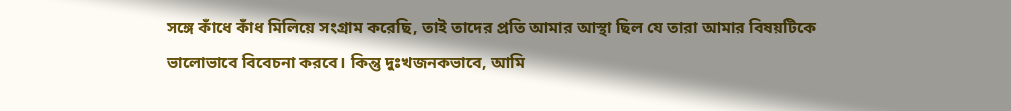সঙ্গে কাঁধে কাঁধ মিলিয়ে সংগ্রাম করেছি, তাই তাদের প্রতি আমার আস্থা ছিল যে তারা আমার বিষয়টিকে ভালোভাবে বিবেচনা করবে। কিন্তু দুঃখজনকভাবে, আমি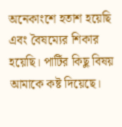অনেকাংশে হতাশ হয়েছি এবং বৈষম্যের শিকার হয়েছি। পার্টির কিছু বিষয় আমাকে কষ্ট দিয়েছে।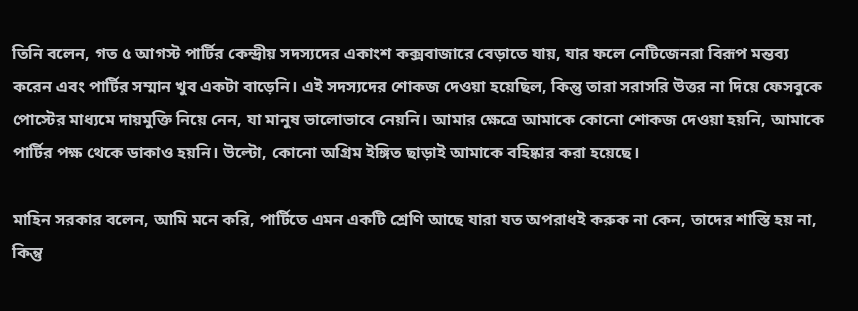তিনি বলেন, গত ৫ আগস্ট পার্টির কেন্দ্রীয় সদস্যদের একাংশ কক্সবাজারে বেড়াতে যায়, যার ফলে নেটিজেনরা বিরূপ মন্তব্য করেন এবং পার্টির সম্মান খুব একটা বাড়েনি। এই সদস্যদের শোকজ দেওয়া হয়েছিল, কিন্তু তারা সরাসরি উত্তর না দিয়ে ফেসবুকে পোস্টের মাধ্যমে দায়মুক্তি নিয়ে নেন, যা মানুষ ভালোভাবে নেয়নি। আমার ক্ষেত্রে আমাকে কোনো শোকজ দেওয়া হয়নি, আমাকে পার্টির পক্ষ থেকে ডাকাও হয়নি। উল্টো, কোনো অগ্রিম ইঙ্গিত ছাড়াই আমাকে বহিষ্কার করা হয়েছে।

মাহিন সরকার বলেন, আমি মনে করি, পার্টিতে এমন একটি শ্রেণি আছে যারা যত অপরাধই করুক না কেন, তাদের শাস্তি হয় না, কিন্তু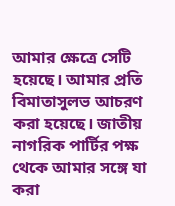আমার ক্ষেত্রে সেটি হয়েছে। আমার প্রতি বিমাতাসুলভ আচরণ করা হয়েছে। জাতীয় নাগরিক পার্টির পক্ষ থেকে আমার সঙ্গে যা করা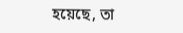হয়েছে, তা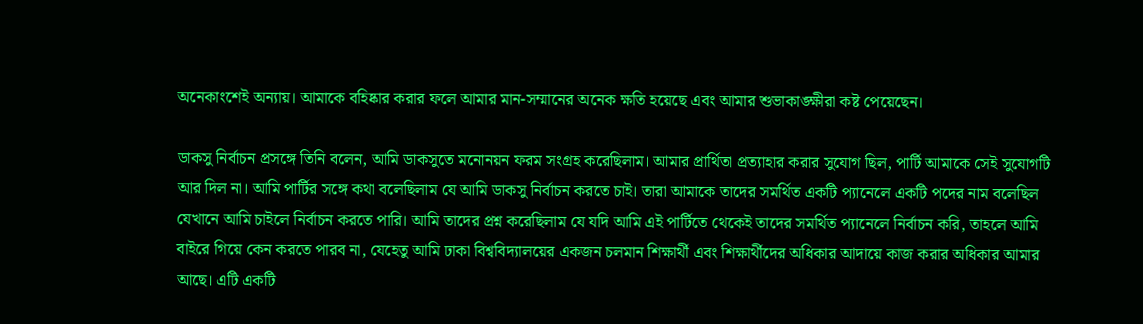অনেকাংশেই অন্যায়। আমাকে বহিষ্কার করার ফলে আমার মান-সম্মানের অনেক ক্ষতি হয়েছে এবং আমার শুভাকাঙ্ক্ষীরা কষ্ট পেয়েছেন।

ডাকসু নির্বাচন প্রসঙ্গে তিনি বলেন, আমি ডাকসুতে মনোনয়ন ফরম সংগ্রহ করেছিলাম। আমার প্রার্থিতা প্রত্যাহার করার সুযোগ ছিল, পার্টি আমাকে সেই সুযোগটি আর দিল না। আমি পার্টির সঙ্গে কথা বলেছিলাম যে আমি ডাকসু নির্বাচন করতে চাই। তারা আমাকে তাদের সমর্থিত একটি প্যানেলে একটি পদের নাম বলেছিল যেখানে আমি চাইলে নির্বাচন করতে পারি। আমি তাদের প্রশ্ন করেছিলাম যে যদি আমি এই পার্টিতে থেকেই তাদের সমর্থিত প্যানেলে নির্বাচন করি, তাহলে আমি বাইরে গিয়ে কেন করতে পারব না, যেহেতু আমি ঢাকা বিশ্ববিদ্যালয়ের একজন চলমান শিক্ষার্থী এবং শিক্ষার্থীদের অধিকার আদায়ে কাজ করার অধিকার আমার আছে। এটি একটি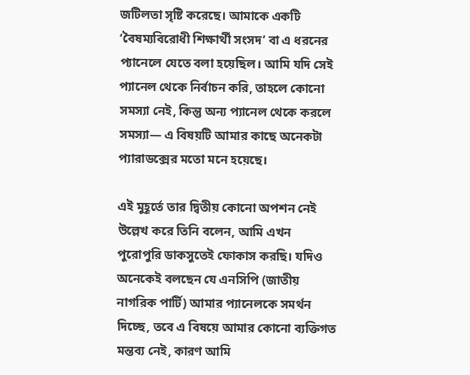জটিলতা সৃষ্টি করেছে। আমাকে একটি ‘বৈষম্যবিরোধী শিক্ষার্থী সংসদ’ বা এ ধরনের প্যানেলে যেতে বলা হয়েছিল। আমি যদি সেই প্যানেল থেকে নির্বাচন করি, তাহলে কোনো সমস্যা নেই, কিন্তু অন্য প্যানেল থেকে করলে সমস্যা— এ বিষয়টি আমার কাছে অনেকটা প্যারাডক্সের মতো মনে হয়েছে।

এই মুহূর্তে তার দ্বিতীয় কোনো অপশন নেই উল্লেখ করে তিনি বলেন, আমি এখন পুরোপুরি ডাকসুতেই ফোকাস করছি। যদিও অনেকেই বলছেন যে এনসিপি (জাতীয় নাগরিক পার্টি) আমার প্যানেলকে সমর্থন দিচ্ছে, তবে এ বিষয়ে আমার কোনো ব্যক্তিগত মন্তব্য নেই, কারণ আমি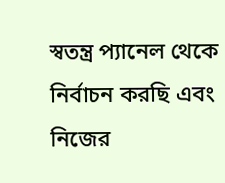স্বতন্ত্র প্যানেল থেকে নির্বাচন করছি এবং নিজের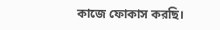কাজে ফোকাস করছি।